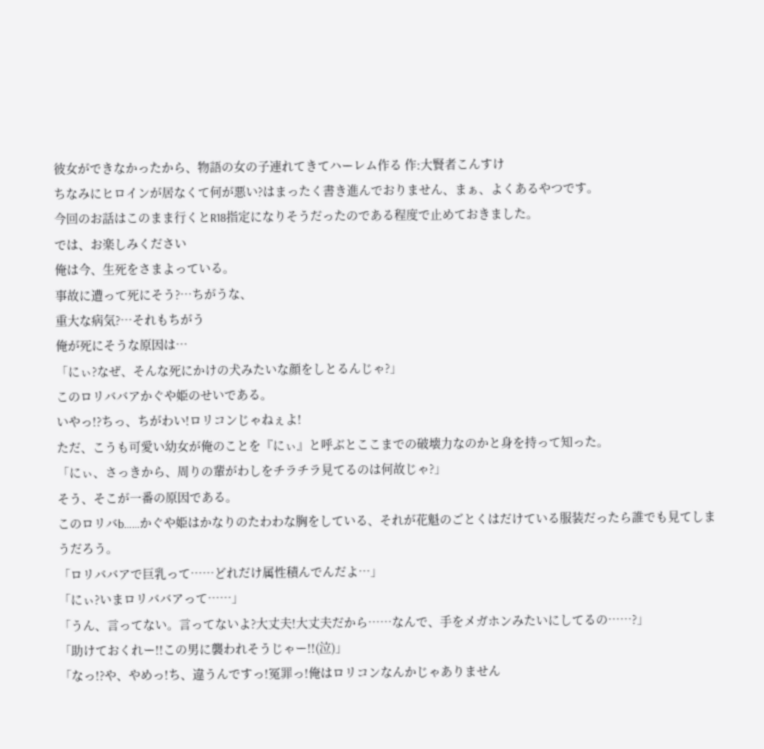彼女ができなかったから、物語の女の子連れてきてハーレム作る 作:大賢者こんすけ
ちなみにヒロインが居なくて何が悪い?はまったく書き進んでおりません、まぁ、よくあるやつです。
今回のお話はこのまま行くとR18指定になりそうだったのである程度で止めておきました。
では、お楽しみください
俺は今、生死をさまよっている。
事故に遭って死にそう?…ちがうな、
重大な病気?…それもちがう
俺が死にそうな原因は…
「にぃ?なぜ、そんな死にかけの犬みたいな顔をしとるんじゃ?」
このロリババアかぐや姫のせいである。
いやっ!?ちっ、ちがわい!ロリコンじゃねぇよ!
ただ、こうも可愛い幼女が俺のことを『にぃ』と呼ぶとここまでの破壊力なのかと身を持って知った。
「にぃ、さっきから、周りの輩がわしをチラチラ見てるのは何故じゃ?」
そう、そこが一番の原因である。
このロリバb……かぐや姫はかなりのたわわな胸をしている、それが花魁のごとくはだけている服装だったら誰でも見てしまうだろう。
「ロリババアで巨乳って……どれだけ属性積んでんだよ…」
「にぃ?いまロリババアって……」
「うん、言ってない。言ってないよ?大丈夫!大丈夫だから……なんで、手をメガホンみたいにしてるの……?」
「助けておくれー!!この男に襲われそうじゃー!!(泣)」
「なっ!?や、やめっ!ち、違うんですっ!冤罪っ!俺はロリコンなんかじゃありません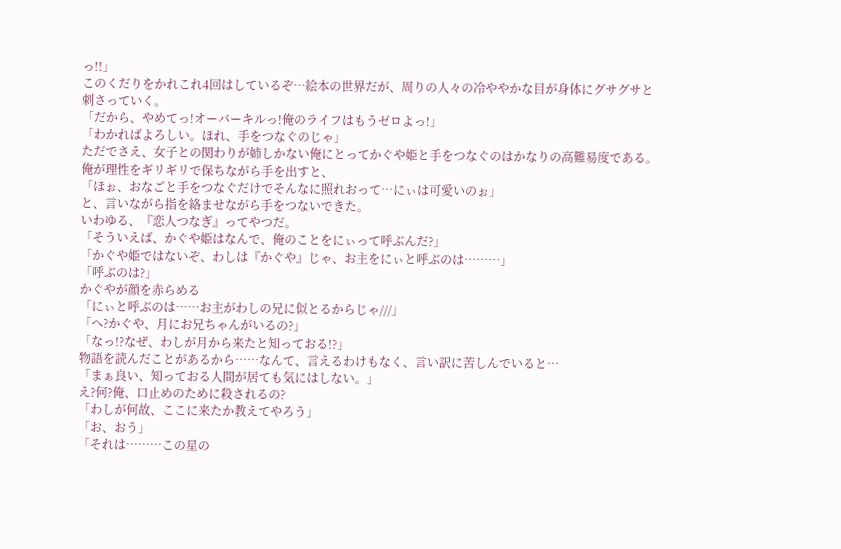っ!!」
このくだりをかれこれ4回はしているぞ…絵本の世界だが、周りの人々の冷ややかな目が身体にグサグサと刺さっていく。
「だから、やめてっ!オーバーキルっ!俺のライフはもうゼロよっ!」
「わかればよろしい。ほれ、手をつなぐのじゃ」
ただでさえ、女子との関わりが姉しかない俺にとってかぐや姫と手をつなぐのはかなりの高難易度である。
俺が理性をギリギリで保ちながら手を出すと、
「ほぉ、おなごと手をつなぐだけでそんなに照れおって…にぃは可愛いのぉ」
と、言いながら指を絡ませながら手をつないできた。
いわゆる、『恋人つなぎ』ってやつだ。
「そういえば、かぐや姫はなんで、俺のことをにぃって呼ぶんだ?」
「かぐや姫ではないぞ、わしは『かぐや』じゃ、お主をにぃと呼ぶのは………」
「呼ぶのは?」
かぐやが顔を赤らめる
「にぃと呼ぶのは……お主がわしの兄に似とるからじゃ///」
「へ?かぐや、月にお兄ちゃんがいるの?」
「なっ!?なぜ、わしが月から来たと知っておる!?」
物語を読んだことがあるから……なんて、言えるわけもなく、言い訳に苦しんでいると…
「まぁ良い、知っておる人間が居ても気にはしない。」
え?何?俺、口止めのために殺されるの?
「わしが何故、ここに来たか教えてやろう」
「お、おう」
「それは………この星の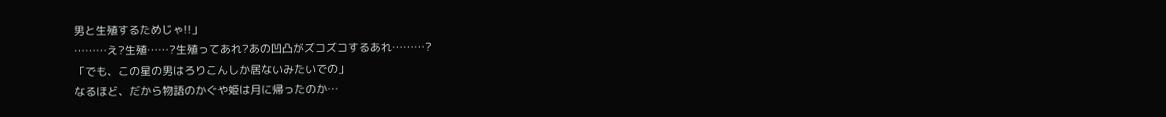男と生殖するためじゃ!!」
………え?生殖……?生殖ってあれ?あの凹凸がズコズコするあれ………?
「でも、この星の男はろりこんしか居ないみたいでの」
なるほど、だから物語のかぐや姫は月に帰ったのか…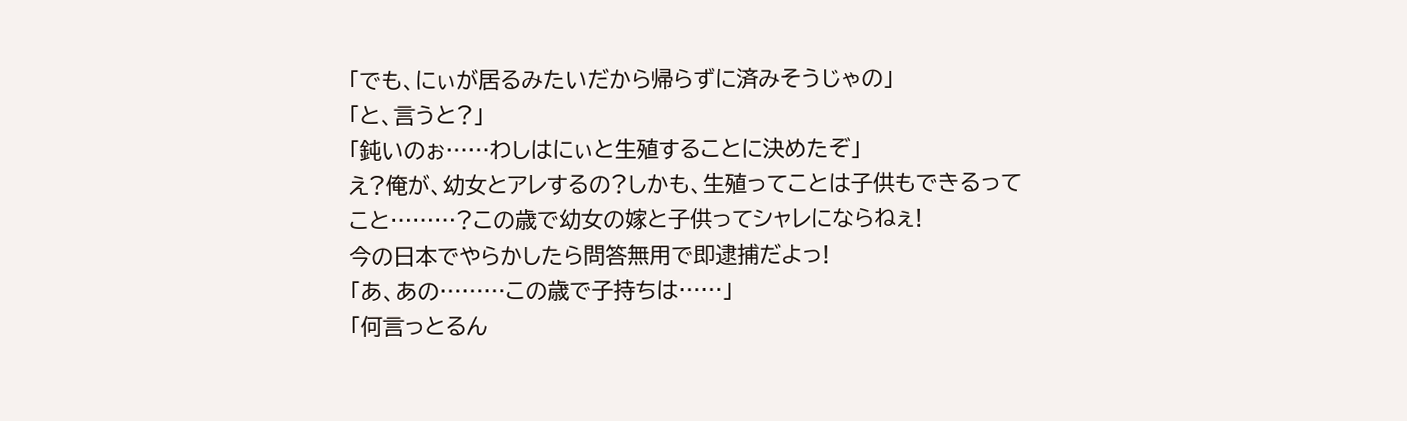「でも、にぃが居るみたいだから帰らずに済みそうじゃの」
「と、言うと?」
「鈍いのぉ……わしはにぃと生殖することに決めたぞ」
え?俺が、幼女とアレするの?しかも、生殖ってことは子供もできるってこと………?この歳で幼女の嫁と子供ってシャレにならねぇ!
今の日本でやらかしたら問答無用で即逮捕だよっ!
「あ、あの………この歳で子持ちは……」
「何言っとるん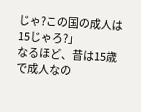じゃ?この国の成人は15じゃろ?」
なるほど、昔は15歳で成人なの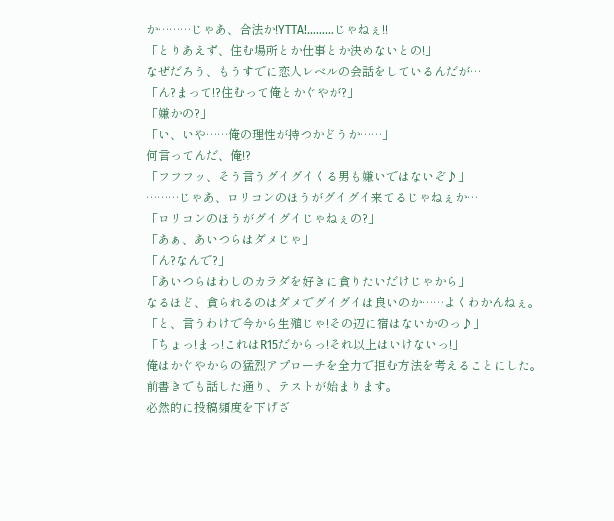か………じゃあ、合法か!YTTA!………じゃねぇ!!
「とりあえず、住む場所とか仕事とか決めないとの!」
なぜだろう、もうすでに恋人レベルの会話をしているんだが…
「ん?まって!?住むって俺とかぐやが?」
「嫌かの?」
「い、いや……俺の理性が持つかどうか……」
何言ってんだ、俺!?
「フフフッ、そう言うグイグイくる男も嫌いではないぞ♪」
………じゃあ、ロリコンのほうがグイグイ来てるじゃねぇか…
「ロリコンのほうがグイグイじゃねぇの?」
「あぁ、あいつらはダメじゃ」
「ん?なんで?」
「あいつらはわしのカラダを好きに貪りたいだけじゃから」
なるほど、貪られるのはダメでグイグイは良いのか……よくわかんねぇ。
「と、言うわけで今から生殖じゃ!その辺に宿はないかのっ♪」
「ちょっ!まっ!これはR15だからっ!それ以上はいけないっ!」
俺はかぐやからの猛烈アプローチを全力で拒む方法を考えることにした。
前書きでも話した通り、テストが始まります。
必然的に投稿頻度を下げざ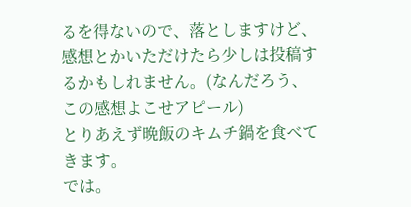るを得ないので、落としますけど、感想とかいただけたら少しは投稿するかもしれません。(なんだろう、この感想よこせアピール)
とりあえず晩飯のキムチ鍋を食べてきます。
では。